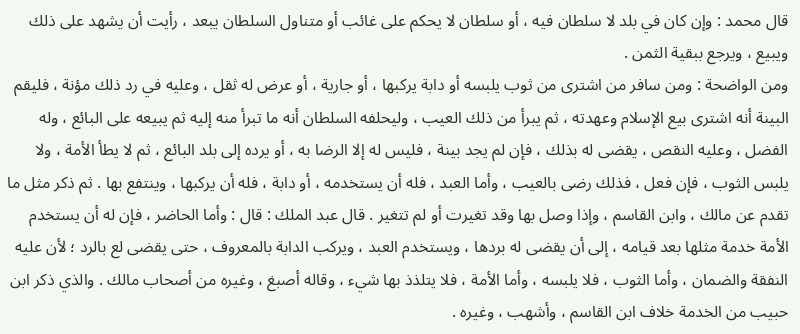قال محمد : وإن كان في بلد لا سلطان فيه ، أو سلطان لا يحكم على غائب أو متناول السلطان يبعد ، رأيت أن يشهد على ذلك ويبيع ، ويرجع ببقية الثمن .
ومن الواضحة : ومن سافر من اشترى من ثوب يلبسه أو دابة يركبها ، أو جارية ، أو عرض له ثقل ، وعليه في رد ذلك مؤنة ، فليقم البينة أنه اشترى بيع الإسلام وعهدته ، ثم يبرأ من ذلك العيب ، وليحلفه السلطان أنه ما تبرأ منه إليه ثم يبيعه على البائع ، وله الفضل ، وعليه النقص ، يقضى له بذلك ، فإن لم يجد بينة ، فليس له إلا الرضا به ، أو يرده إلى بلد البائع ، ثم لا يطأ الأمة ، ولا يلبس الثوب ، فإن فعل ، فذلك رضى بالعيب ، وأما العبد ، فله أن يستخدمه ، أو دابة ، فله أن يركبها ، وينتفع بها . ثم ذكر مثل ما تقدم عن مالك ، وابن القاسم ، وإذا وصل بها وقد تغيرت أو لم تتغير . قال عبد الملك : قال : وأما الحاضر ، فإن له أن يستخدم الأمة خدمة مثلها بعد قيامه ، إلى أن يقضى له بردها ، ويستخدم العبد ، ويركب الدابة بالمعروف ، حتى يقضى لع بالرد ؛ لأن عليه النفقة والضمان ، وأما الثوب ، فلا يلبسه ، وأما الأمة ، فلا يتلذذ بها شيء ، وقاله أصبغ ، وغيره من أصحاب مالك . والذي ذكر ابن حبيب من الخدمة خلاف ابن القاسم ، وأشهب ، وغيره .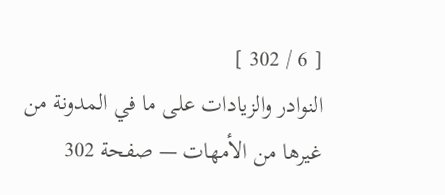[ 6 / 302 ]
النوادر والزيادات على ما في المدونة من غيرها من الأمهات — صفحة 302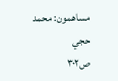مساهمون: محمد حجي
ص٣٠٢